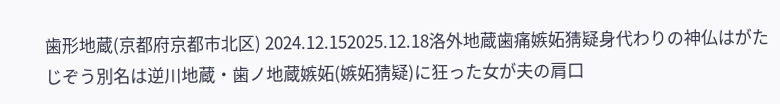歯形地蔵(京都府京都市北区) 2024.12.152025.12.18洛外地蔵歯痛嫉妬猜疑身代わりの神仏はがたじぞう別名は逆川地蔵・歯ノ地蔵嫉妬(嫉妬猜疑)に狂った女が夫の肩口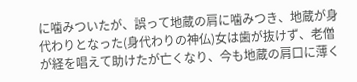に噛みついたが、誤って地蔵の肩に噛みつき、地蔵が身代わりとなった(身代わりの神仏)女は歯が抜けず、老僧が経を唱えて助けたが亡くなり、今も地蔵の肩口に薄く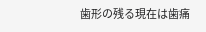歯形の残る現在は歯痛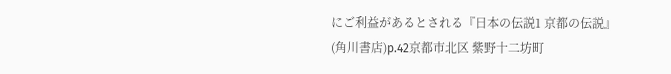にご利益があるとされる『日本の伝説1 京都の伝説』(角川書店)p.42京都市北区 紫野十二坊町